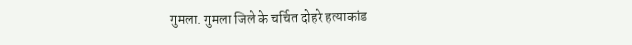गुमला. गुमला जिले के चर्चित दोहरे हत्याकांड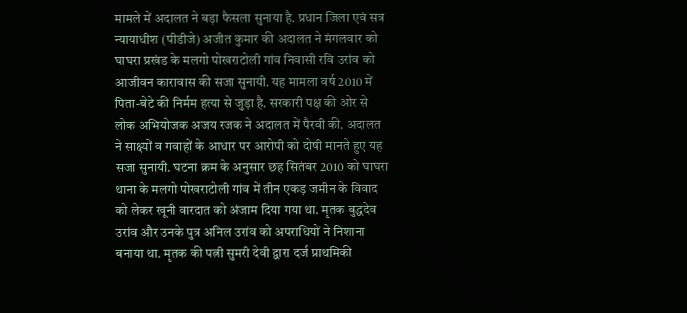मामले में अदालत ने बड़ा फैसला सुनाया है. प्रधान जिला एवं सत्र न्यायाधीश (पीडीजे) अजीत कुमार की अदालत ने मंगलवार को घाघरा प्रखंड के मलगो पोखराटोली गांव निवासी रवि उरांव को आजीवन कारावास की सजा सुनायी. यह मामला वर्ष 2010 में पिता-बेटे की निर्मम हत्या से जुड़ा है. सरकारी पक्ष की ओर से लोक अभियोजक अजय रजक ने अदालत में पैरवी की. अदालत ने साक्ष्यों व गवाहों के आधार पर आरोपी को दोषी मानते हुए यह सजा सुनायी. घटना क्रम के अनुसार छह सितंबर 2010 को घाघरा थाना के मलगो पोखराटोली गांव में तीन एकड़ जमीन के विवाद को लेकर खूनी वारदात को अंजाम दिया गया था. मृतक बुद्धदेव उरांव और उनके पुत्र अनिल उरांव को अपराधियों ने निशाना बनाया था. मृतक की पत्नी सुमरी देवी द्वारा दर्ज प्राथमिकी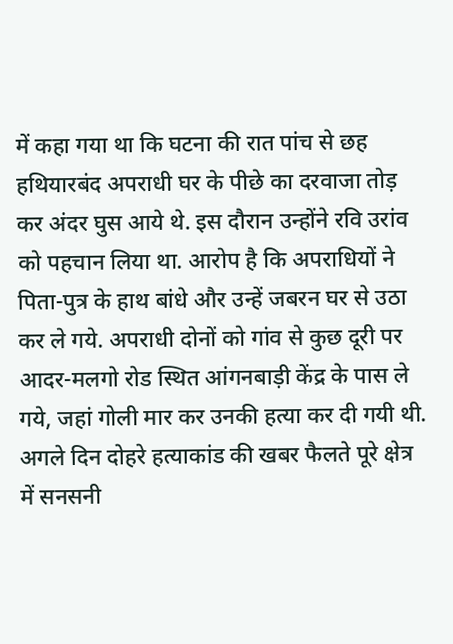में कहा गया था कि घटना की रात पांच से छह हथियारबंद अपराधी घर के पीछे का दरवाजा तोड़ कर अंदर घुस आये थे. इस दौरान उन्होंने रवि उरांव को पहचान लिया था. आरोप है कि अपराधियों ने पिता-पुत्र के हाथ बांधे और उन्हें जबरन घर से उठा कर ले गये. अपराधी दोनों को गांव से कुछ दूरी पर आदर-मलगो रोड स्थित आंगनबाड़ी केंद्र के पास ले गये, जहां गोली मार कर उनकी हत्या कर दी गयी थी. अगले दिन दोहरे हत्याकांड की खबर फैलते पूरे क्षेत्र में सनसनी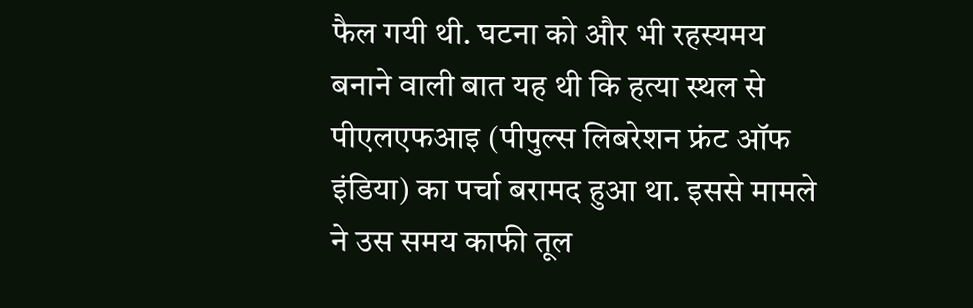फैल गयी थी. घटना को और भी रहस्यमय बनाने वाली बात यह थी कि हत्या स्थल से पीएलएफआइ (पीपुल्स लिबरेशन फ्रंट ऑफ इंडिया) का पर्चा बरामद हुआ था. इससे मामले ने उस समय काफी तूल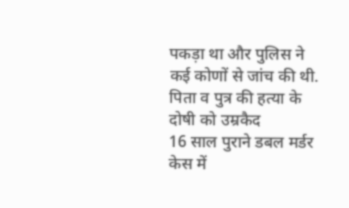पकड़ा था और पुलिस ने कई कोणों से जांच की थी.
पिता व पुत्र की हत्या के दोषी को उम्रकैद
16 साल पुराने डबल मर्डर केस में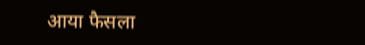आया फैसला